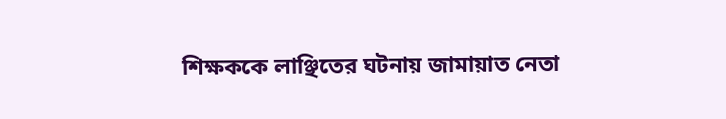শিক্ষককে লাঞ্ছিতের ঘটনায় জামায়াত নেতা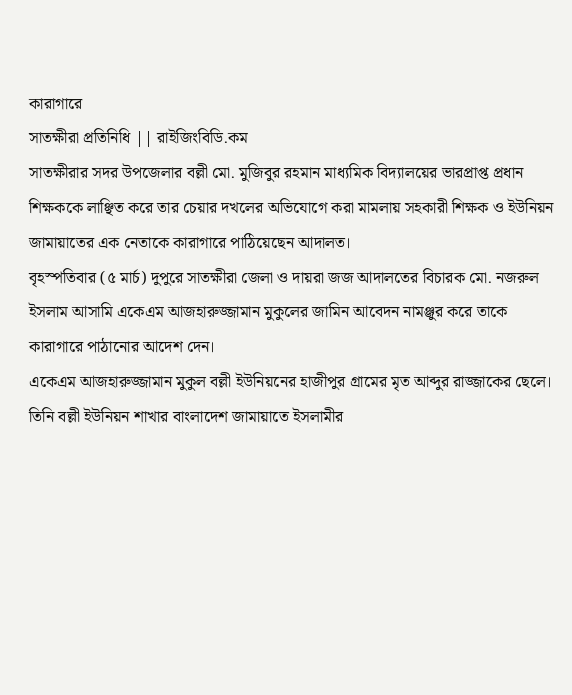কারাগারে
সাতক্ষীরা প্রতিনিধি || রাইজিংবিডি.কম
সাতক্ষীরার সদর উপজেলার বল্লী মো. মুজিবুর রহমান মাধ্যমিক বিদ্যালয়ের ভারপ্রাপ্ত প্রধান শিক্ষককে লাঞ্ছিত করে তার চেয়ার দখলের অভিযোগে করা মামলায় সহকারী শিক্ষক ও ইউনিয়ন জামায়াতের এক নেতাকে কারাগারে পাঠিয়েছেন আদালত।
বৃহস্পতিবার (৫ মার্চ) দুপুরে সাতক্ষীরা জেলা ও দায়রা জজ আদালতের বিচারক মো. নজরুল ইসলাম আসামি একেএম আজহারুজ্জামান মুকুলের জামিন আবেদন নামঞ্জুর করে তাকে কারাগারে পাঠানোর আদেশ দেন।
একেএম আজহারুজ্জামান মুকুল বল্লী ইউনিয়নের হাজীপুর গ্রামের মৃত আব্দুর রাজ্জাকের ছেলে। তিনি বল্লী ইউনিয়ন শাখার বাংলাদেশ জামায়াতে ইসলামীর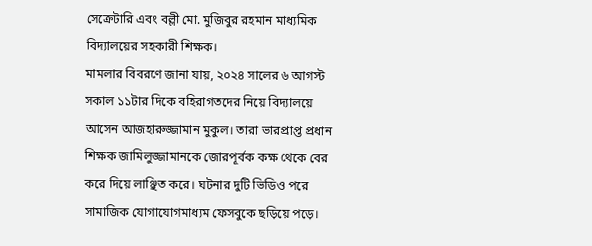সেক্রেটারি এবং বল্লী মো. মুজিবুর রহমান মাধ্যমিক বিদ্যালয়ের সহকারী শিক্ষক।
মামলার বিবরণে জানা যায়, ২০২৪ সালের ৬ আগস্ট সকাল ১১টার দিকে বহিরাগতদের নিয়ে বিদ্যালয়ে আসেন আজহারুজ্জামান মুকুল। তারা ভারপ্রাপ্ত প্রধান শিক্ষক জামিলুজ্জামানকে জোরপূর্বক কক্ষ থেকে বের করে দিয়ে লাঞ্ছিত করে। ঘটনার দুটি ভিডিও পরে সামাজিক যোগাযোগমাধ্যম ফেসবুকে ছড়িয়ে পড়ে।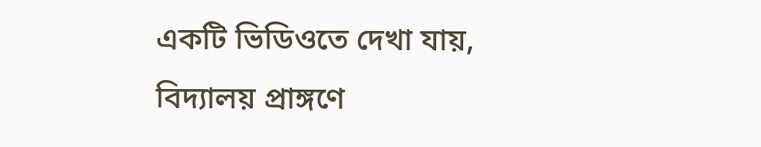একটি ভিডিওতে দেখা যায়, বিদ্যালয় প্রাঙ্গণে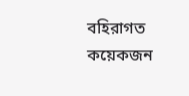বহিরাগত কয়েকজন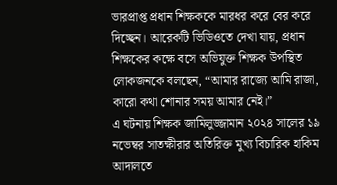ভারপ্রাপ্ত প্রধান শিক্ষককে মারধর করে বের করে দিচ্ছেন। আরেকটি ভিডিওতে দেখা যায়, প্রধান শিক্ষকের কক্ষে বসে অভিযুক্ত শিক্ষক উপস্থিত লোকজনকে বলছেন, “আমার রাজ্যে আমি রাজা, কারো কথা শোনার সময় আমার নেই।”
এ ঘটনায় শিক্ষক জামিলুজ্জামান ২০২৪ সালের ১৯ নভেম্বর সাতক্ষীরার অতিরিক্ত মুখ্য বিচারিক হাকিম আদালতে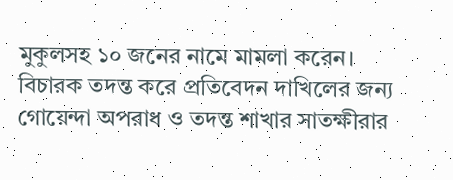মুকুলসহ ১০ জনের নামে মামলা করেন। বিচারক তদন্ত করে প্রতিবেদন দাখিলের জন্য গোয়েন্দা অপরাধ ও তদন্ত শাখার সাতক্ষীরার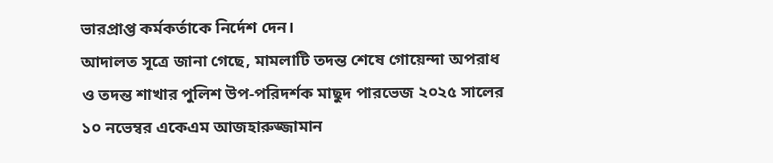ভারপ্রাপ্ত কর্মকর্তাকে নির্দেশ দেন।
আদালত সূত্রে জানা গেছে, মামলাটি তদন্ত শেষে গোয়েন্দা অপরাধ ও তদন্ত শাখার পুলিশ উপ-পরিদর্শক মাছুদ পারভেজ ২০২৫ সালের ১০ নভেম্বর একেএম আজহারুজ্জামান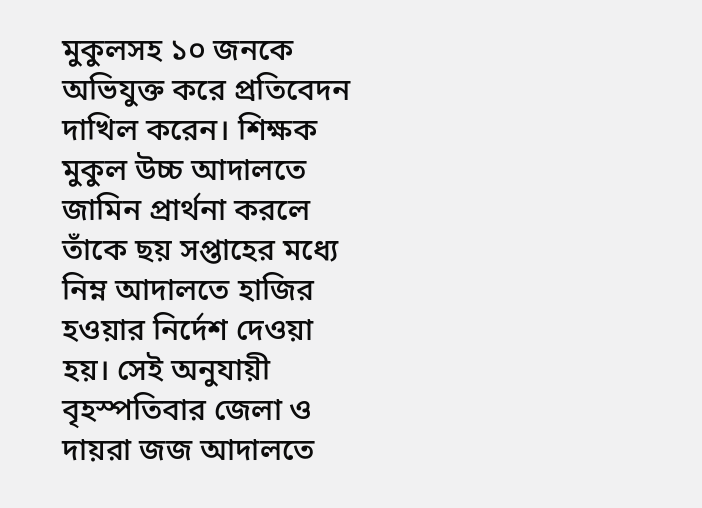মুকুলসহ ১০ জনকে অভিযুক্ত করে প্রতিবেদন দাখিল করেন। শিক্ষক মুকুল উচ্চ আদালতে জামিন প্রার্থনা করলে তাঁকে ছয় সপ্তাহের মধ্যে নিম্ন আদালতে হাজির হওয়ার নির্দেশ দেওয়া হয়। সেই অনুযায়ী বৃহস্পতিবার জেলা ও দায়রা জজ আদালতে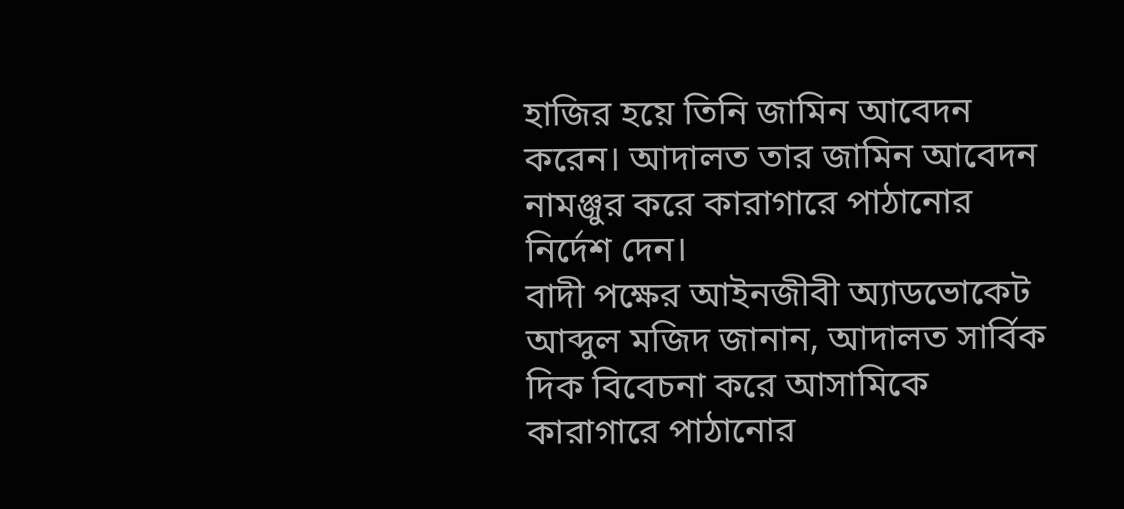হাজির হয়ে তিনি জামিন আবেদন করেন। আদালত তার জামিন আবেদন নামঞ্জুর করে কারাগারে পাঠানোর নির্দেশ দেন।
বাদী পক্ষের আইনজীবী অ্যাডভোকেট আব্দুল মজিদ জানান, আদালত সার্বিক দিক বিবেচনা করে আসামিকে কারাগারে পাঠানোর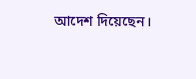আদেশ দিয়েছেন।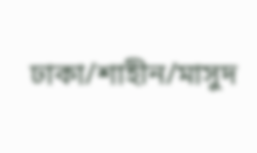ঢাকা/শাহীন/মাসুদ